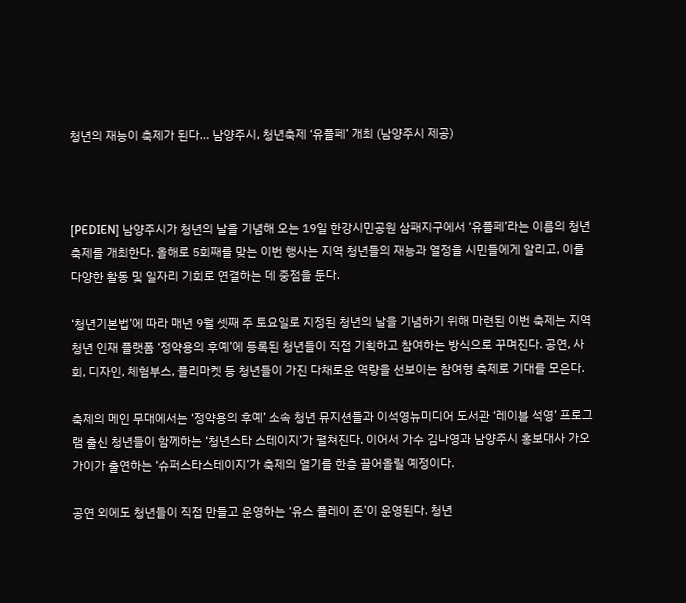청년의 재능이 축제가 된다… 남양주시, 청년축제 ‘유플페’ 개최 (남양주시 제공)



[PEDIEN] 남양주시가 청년의 날을 기념해 오는 19일 한강시민공원 삼패지구에서 ‘유플페’라는 이름의 청년축제를 개최한다. 올해로 5회째를 맞는 이번 행사는 지역 청년들의 재능과 열정을 시민들에게 알리고, 이를 다양한 활동 및 일자리 기회로 연결하는 데 중점을 둔다.

‘청년기본법’에 따라 매년 9월 셋째 주 토요일로 지정된 청년의 날을 기념하기 위해 마련된 이번 축제는 지역 청년 인재 플랫폼 ‘정약용의 후예’에 등록된 청년들이 직접 기획하고 참여하는 방식으로 꾸며진다. 공연, 사회, 디자인, 체험부스, 플리마켓 등 청년들이 가진 다채로운 역량을 선보이는 참여형 축제로 기대를 모은다.

축제의 메인 무대에서는 ‘정약용의 후예’ 소속 청년 뮤지션들과 이석영뉴미디어 도서관 ‘레이블 석영’ 프로그램 출신 청년들이 함께하는 ‘청년스타 스테이지’가 펼쳐진다. 이어서 가수 김나영과 남양주시 홍보대사 가오가이가 출연하는 ‘슈퍼스타스테이지’가 축제의 열기를 한층 끌어올릴 예정이다.

공연 외에도 청년들이 직접 만들고 운영하는 ‘유스 플레이 존’이 운영된다. 청년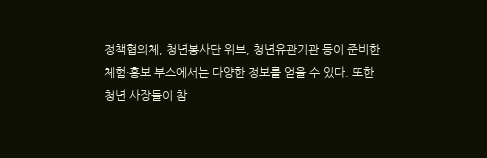정책협의체, 청년봉사단 위브, 청년유관기관 등이 준비한 체험·홍보 부스에서는 다양한 정보를 얻을 수 있다. 또한 청년 사장들이 참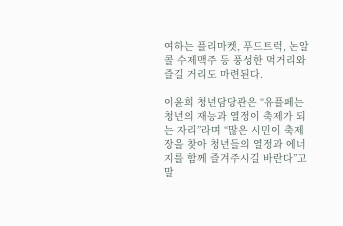여하는 플리마켓, 푸드트럭, 논알콜 수제맥주 등 풍성한 먹거리와 즐길 거리도 마련된다.

이윤희 청년담당관은 “유플페는 청년의 재능과 열정이 축제가 되는 자리”라며 “많은 시민이 축제장을 찾아 청년들의 열정과 에너지를 함께 즐겨주시길 바란다”고 말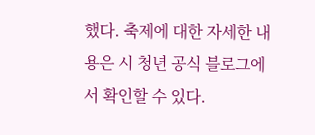했다. 축제에 대한 자세한 내용은 시 청년 공식 블로그에서 확인할 수 있다.